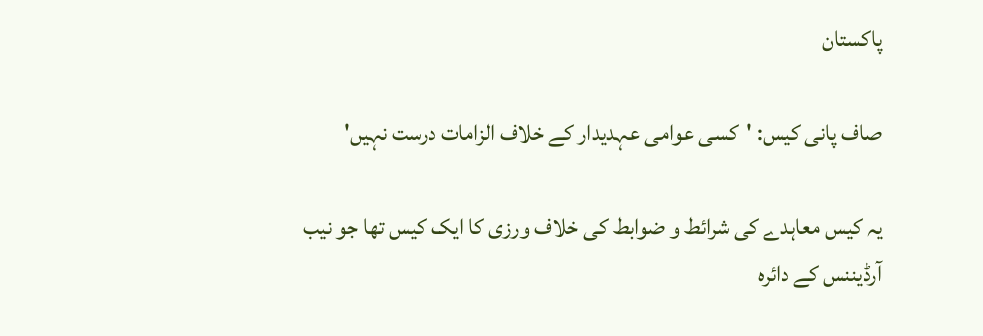پاکستان

صاف پانی کیس: 'کسی عوامی عہدیدار کے خلاف الزامات درست نہیں'

یہ کیس معاہدے کی شرائط و ضوابط کی خلاف ورزی کا ایک کیس تھا جو نیب آرڈیننس کے دائرہ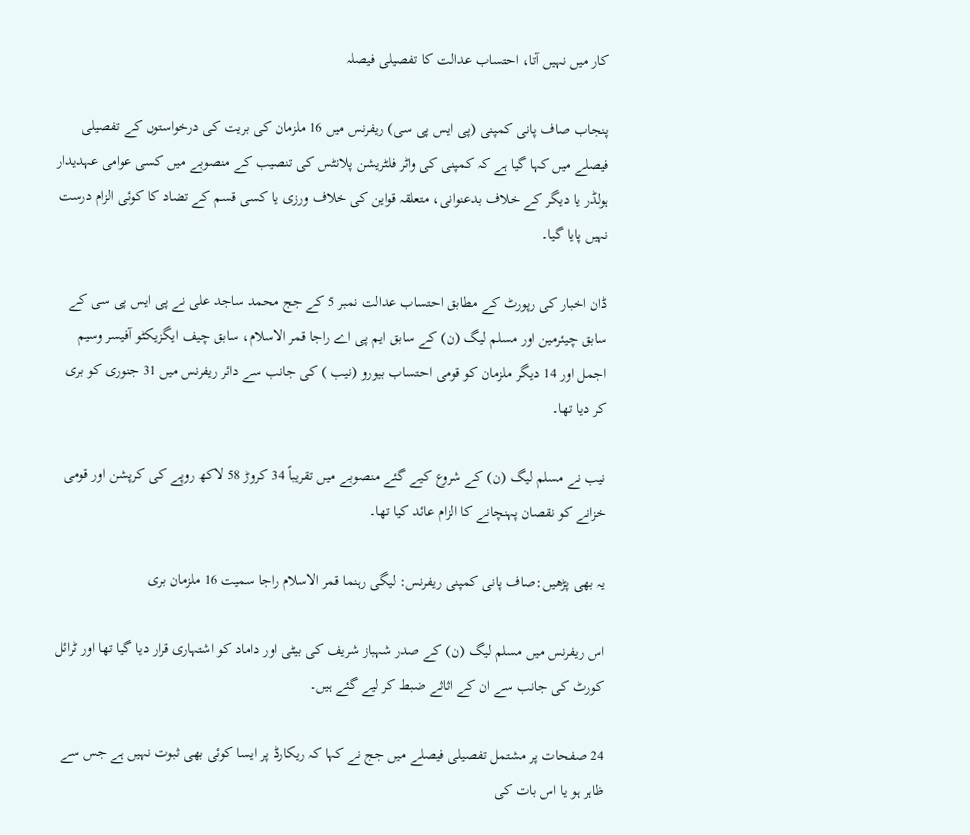کار میں نہیں آتا، احتساب عدالت کا تفصیلی فیصلہ

پنجاب صاف پانی کمپنی (پی ایس پی سی) ریفرنس میں 16 ملزمان کی بریت کی درخواستوں کے تفصیلی فیصلے میں کہا گیا ہے کہ کمپنی کی واٹر فلٹریشن پلانٹس کی تنصیب کے منصوبے میں کسی عوامی عہدیدار ہولڈر یا دیگر کے خلاف بدعنوانی، متعلقہ قواین کی خلاف ورزی یا کسی قسم کے تضاد کا کوئی الزام درست نہیں پایا گیا۔

ڈان اخبار کی رپورٹ کے مطابق احتساب عدالت نمبر 5 کے جج محمد ساجد علی نے پی ایس پی سی کے سابق چیئرمین اور مسلم لیگ (ن) کے سابق ایم پی اے راجا قمر الاسلام، سابق چیف ایگزیکٹو آفیسر وسیم اجمل اور 14 دیگر ملزمان کو قومی احتساب بیورو (نیب ) کی جانب سے دائر ریفرنس میں 31 جنوری کو بری کر دیا تھا۔

نیب نے مسلم لیگ (ن) کے شروع کیے گئے منصوبے میں تقریباً 34 کروڑ 58 لاکھ روپے کی کرپشن اور قومی خزانے کو نقصان پہنچانے کا الزام عائد کیا تھا۔

یہ بھی پڑھیں:صاف پانی کمپنی ریفرنس: لیگی رہنما قمر الاسلام راجا سمیت 16 ملزمان بری

اس ریفرنس میں مسلم لیگ (ن) کے صدر شہباز شریف کی بیٹی اور داماد کو اشتہاری قرار دیا گیا تھا اور ٹرائل کورٹ کی جانب سے ان کے اثاثے ضبط کر لیے گئے ہیں۔

24 صفحات پر مشتمل تفصیلی فیصلے میں جج نے کہا کہ ریکارڈ پر ایسا کوئی بھی ثبوت نہیں ہے جس سے ظاہر ہو یا اس بات کی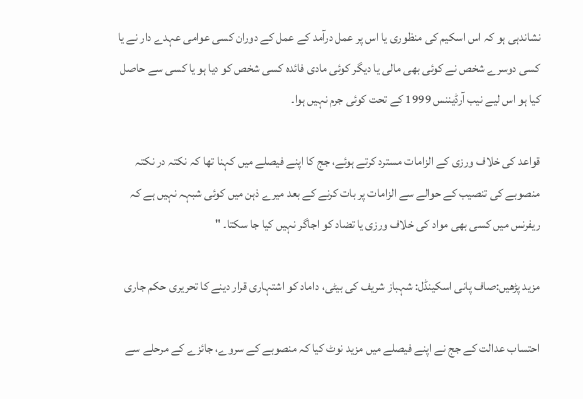نشاندہی ہو کہ اس اسکیم کی منظوری یا اس پر عمل درآمد کے عمل کے دوران کسی عوامی عہدے دار نے یا کسی دوسرے شخص نے کوئی بھی مالی یا دیگر کوئی مادی فائدہ کسی شخص کو دیا ہو یا کسی سے حاصل کیا ہو اس لیے نیب آرڈیننس 1999 کے تحت کوئی جرم نہیں ہوا۔

قواعد کی خلاف ورزی کے الزامات مسترد کرتے ہوئے، جج کا اپنے فیصلے میں کہنا تھا کہ نکتہ در نکتہ منصوبے کی تنصیب کے حوالے سے الزامات پر بات کرنے کے بعد میرے ذہن میں کوئی شبہہ نہیں ہے کہ ریفرنس میں کسی بھی مواد کی خلاف ورزی یا تضاد کو اجاگر نہیں کیا جا سکتا۔ "

مزید پڑھیں:صاف پانی اسکینڈل: شہباز شریف کی بیٹی، داماد کو اشتہاری قرار دینے کا تحریری حکم جاری

احتساب عدالت کے جج نے اپنے فیصلے میں مزید نوٹ کیا کہ منصوبے کے سروے، جائزے کے مرحلے سے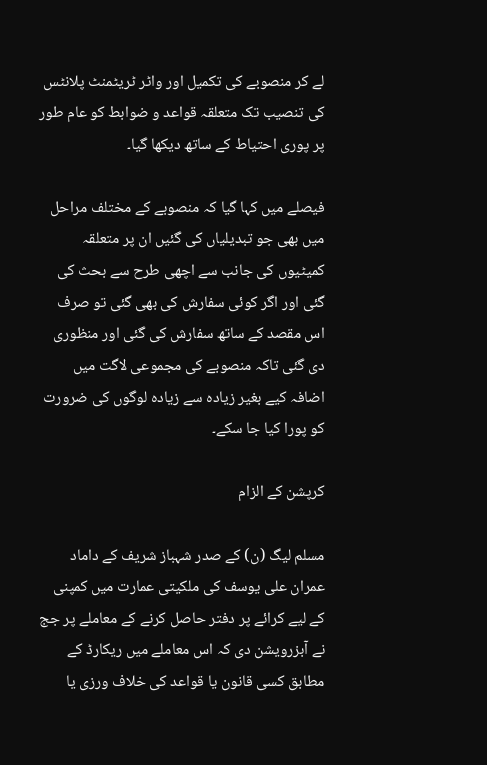لے کر منصوبے کی تکمیل اور واٹر ٹریٹمنٹ پلانٹس کی تنصیب تک متعلقہ قواعد و ضوابط کو عام طور پر پوری احتیاط کے ساتھ دیکھا گیا۔

فیصلے میں کہا گیا کہ منصوبے کے مختلف مراحل میں بھی جو تبدیلیاں کی گئیں ان پر متعلقہ کمیٹیوں کی جانب سے اچھی طرح سے بحث کی گئی اور اگر کوئی سفارش کی بھی گئی تو صرف اس مقصد کے ساتھ سفارش کی گئی اور منظوری دی گئی تاکہ منصوبے کی مجموعی لاگت میں اضافہ کیے بغیر زیادہ سے زیادہ لوگوں کی ضرورت کو پورا کیا جا سکے۔

کرپشن کے الزام

مسلم لیگ (ن) کے صدر شہباز شریف کے داماد عمران علی یوسف کی ملکیتی عمارت میں کمپنی کے لیے کرائے پر دفتر حاصل کرنے کے معاملے پر جج نے آبزرویشن دی کہ اس معاملے میں ریکارڈ کے مطابق کسی قانون یا قواعد کی خلاف ورزی یا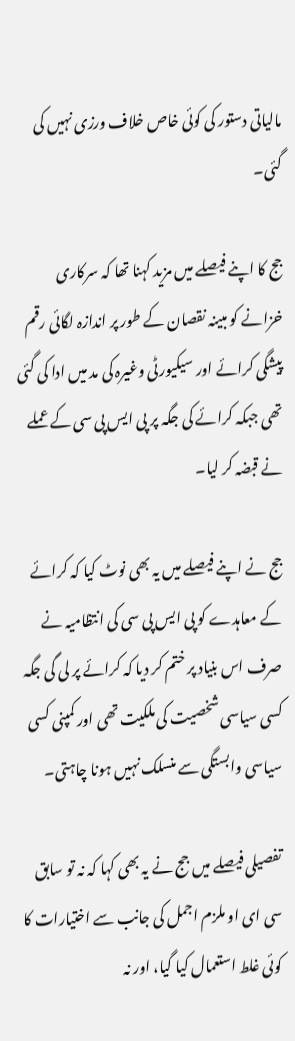مالیاتی دستور کی کوئی خاص خلاف ورزی نہیں کی گئی۔

جج کا اپنے فیصلے میں مزید کہنا تھا کہ سرکاری خزانے کو مبینہ نقصان کے طور پر اندازہ لگائی رقم پیشگی کرائے اور سیکیورٹی وغیرہ کی مد میں ادا کی گئی تھی جبکہ کرائے کی جگہ پر پی ایس پی سی کے عملے نے قبضہ کر لیا۔

جج نے اپنے فیصلے میں یہ بھی نوٹ کیا کہ کرائے کے معاہدے کو پی ایس پی سی کی انتظامیہ نے صرف اس بنیاد پر ختم کر دیا کہ کرائے پر لی گی جگہ کسی سیاسی شخصیت کی ملکیت تھی اور کمپنی کسی سیاسی وابستگی سے منسلک نہیں ہونا چاہتی۔

تفصیلی فیصلے میں جج نے یہ بھی کہا کہ نہ تو سابق سی ای او ملزم اجمل کی جانب سے اختیارات کا کوئی غلط استعمال کیا گیا، اور نہ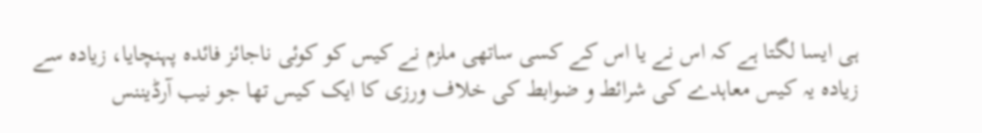ہی ایسا لگتا ہے کہ اس نے یا اس کے کسی ساتھی ملزم نے کیس کو کوئی ناجائز فائدہ پہنچایا، زیادہ سے زیادہ یہ کیس معاہدے کی شرائط و ضوابط کی خلاف ورزی کا ایک کیس تھا جو نیب آرڈیننس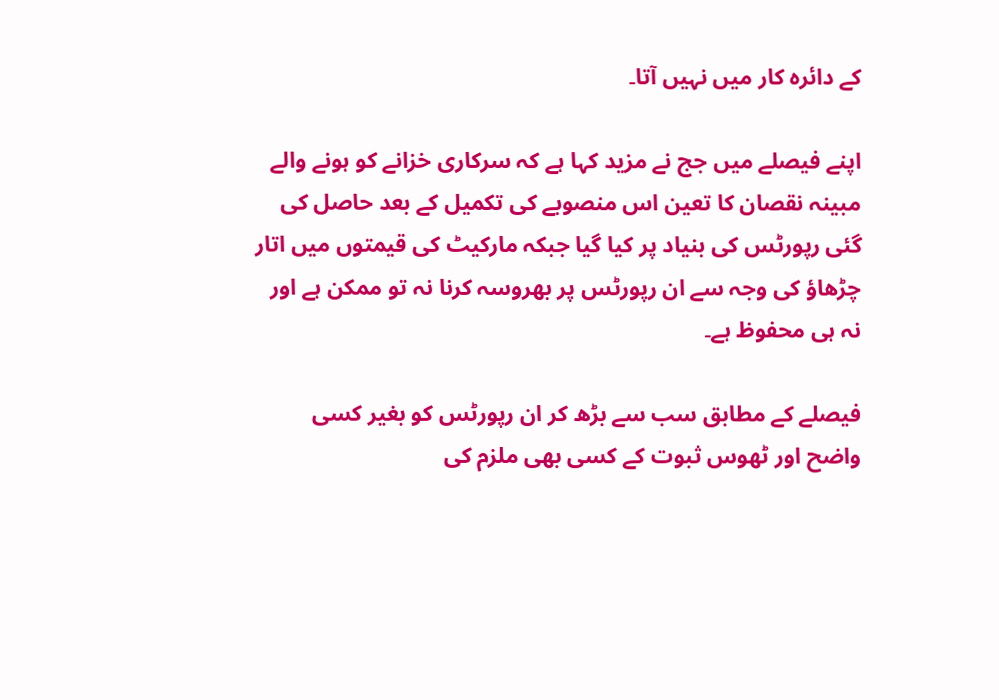کے دائرہ کار میں نہیں آتا۔

اپنے فیصلے میں جج نے مزید کہا ہے کہ سرکاری خزانے کو ہونے والے مبینہ نقصان کا تعین اس منصوبے کی تکمیل کے بعد حاصل کی گئی رپورٹس کی بنیاد پر کیا گیا جبکہ مارکیٹ کی قیمتوں میں اتار چڑھاؤ کی وجہ سے ان رپورٹس پر بھروسہ کرنا نہ تو ممکن ہے اور نہ ہی محفوظ ہے۔

فیصلے کے مطابق سب سے بڑھ کر ان رپورٹس کو بغیر کسی واضح اور ٹھوس ثبوت کے کسی بھی ملزم کی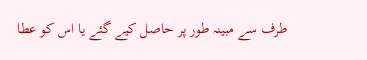طرف سے مبینہ طور پر حاصل کیے گئے یا اس کو عطا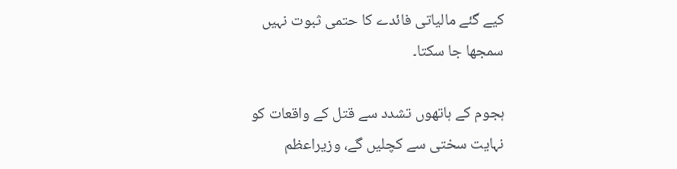کیے گئے مالیاتی فائدے کا حتمی ثبوت نہیں سمجھا جا سکتا۔

ہجوم کے ہاتھوں تشدد سے قتل کے واقعات کو نہایت سختی سے کچلیں گے، وزیراعظم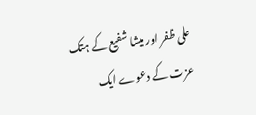علی ظفر اور میشا شفیع کے ہتک عزت کے دعوے ایک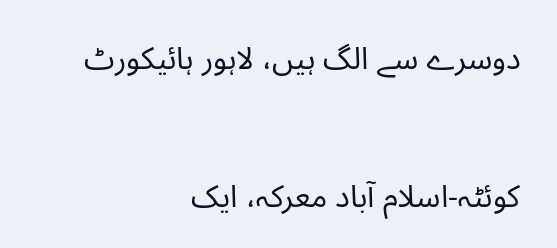دوسرے سے الگ ہیں، لاہور ہائیکورٹ

کوئٹہ-اسلام آباد معرکہ، ایک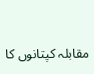مقابلہ کپتانوں کا